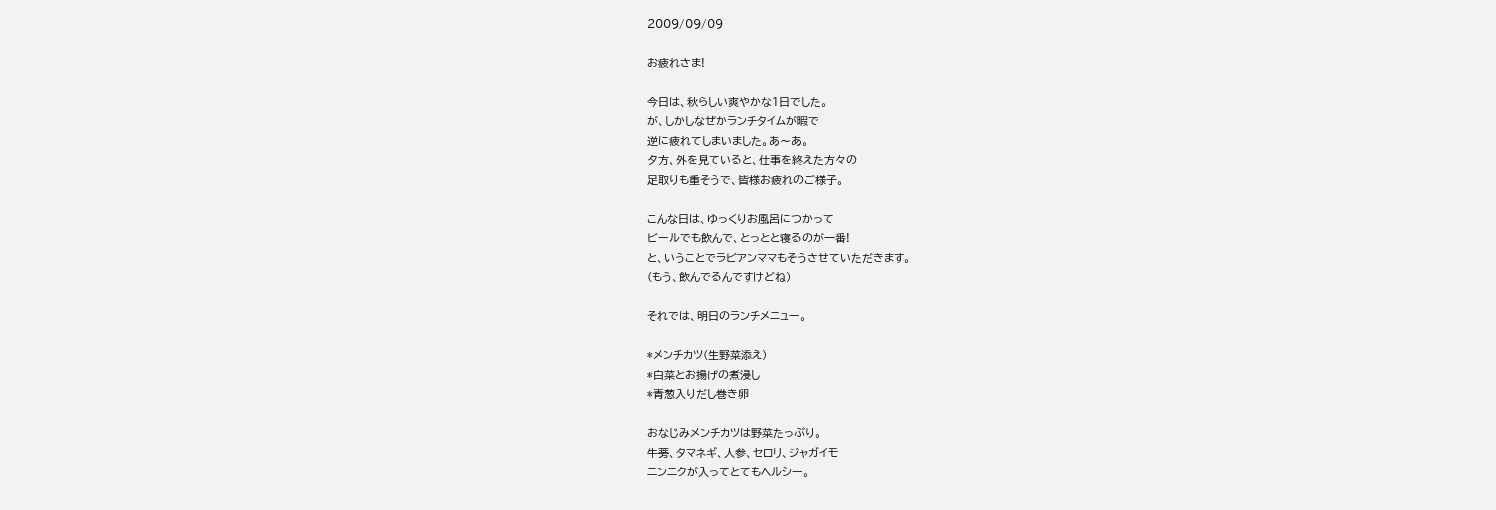2009/09/09

お疲れさま!

今日は、秋らしい爽やかな1日でした。
が、しかしなぜかランチタイムが暇で
逆に疲れてしまいました。あ〜あ。
夕方、外を見ていると、仕事を終えた方々の
足取りも重そうで、皆様お疲れのご様子。

こんな日は、ゆっくりお風呂につかって
ビールでも飲んで、とっとと寝るのが一番!
と、いうことでラビアンママもそうさせていただきます。
(もう、飲んでるんですけどね)

それでは、明日のランチメニュー。

*メンチカツ(生野菜添え)
*白菜とお揚げの煮浸し
*青葱入りだし巻き卵

おなじみメンチカツは野菜たっぷり。
牛蒡、タマネギ、人参、セロリ、ジャガイモ
ニンニクが入ってとてもヘルシー。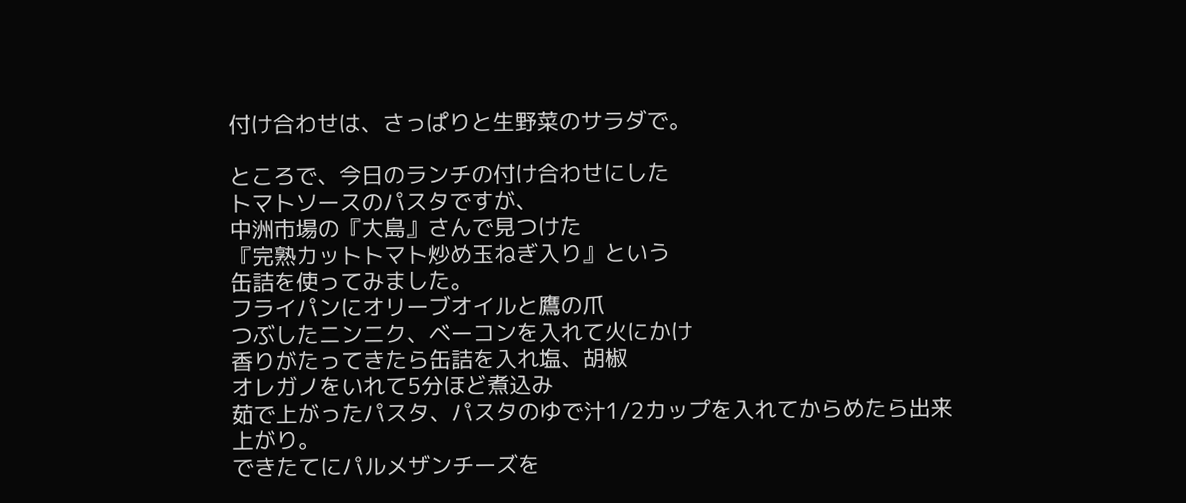付け合わせは、さっぱりと生野菜のサラダで。

ところで、今日のランチの付け合わせにした
トマトソースのパスタですが、
中洲市場の『大島』さんで見つけた
『完熟カットトマト炒め玉ねぎ入り』という
缶詰を使ってみました。
フライパンにオリーブオイルと鷹の爪
つぶしたニンニク、ベーコンを入れて火にかけ
香りがたってきたら缶詰を入れ塩、胡椒
オレガノをいれて5分ほど煮込み
茹で上がったパスタ、パスタのゆで汁1/2カップを入れてからめたら出来上がり。
できたてにパルメザンチーズを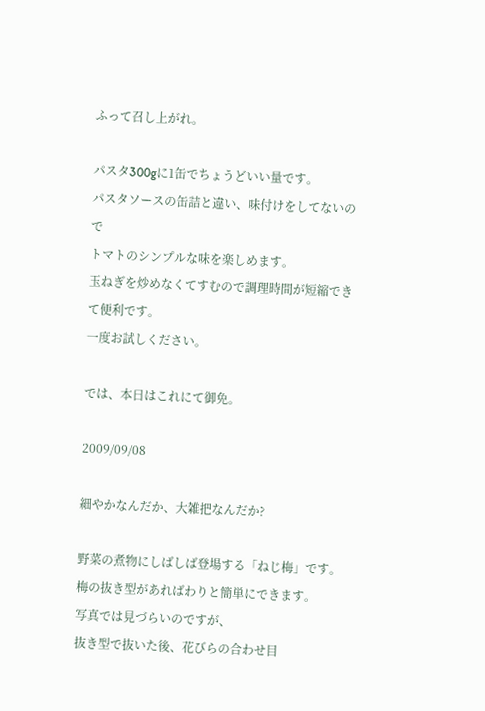ふって召し上がれ。

パスタ300gに1缶でちょうどいい量です。
パスタソースの缶詰と違い、味付けをしてないので
トマトのシンプルな味を楽しめます。
玉ねぎを炒めなくてすむので調理時間が短縮できて便利です。
一度お試しください。

では、本日はこれにて御免。

2009/09/08

細やかなんだか、大雑把なんだか?

野菜の煮物にしばしば登場する「ねじ梅」です。
梅の抜き型があればわりと簡単にできます。
写真では見づらいのですが、
抜き型で抜いた後、花びらの合わせ目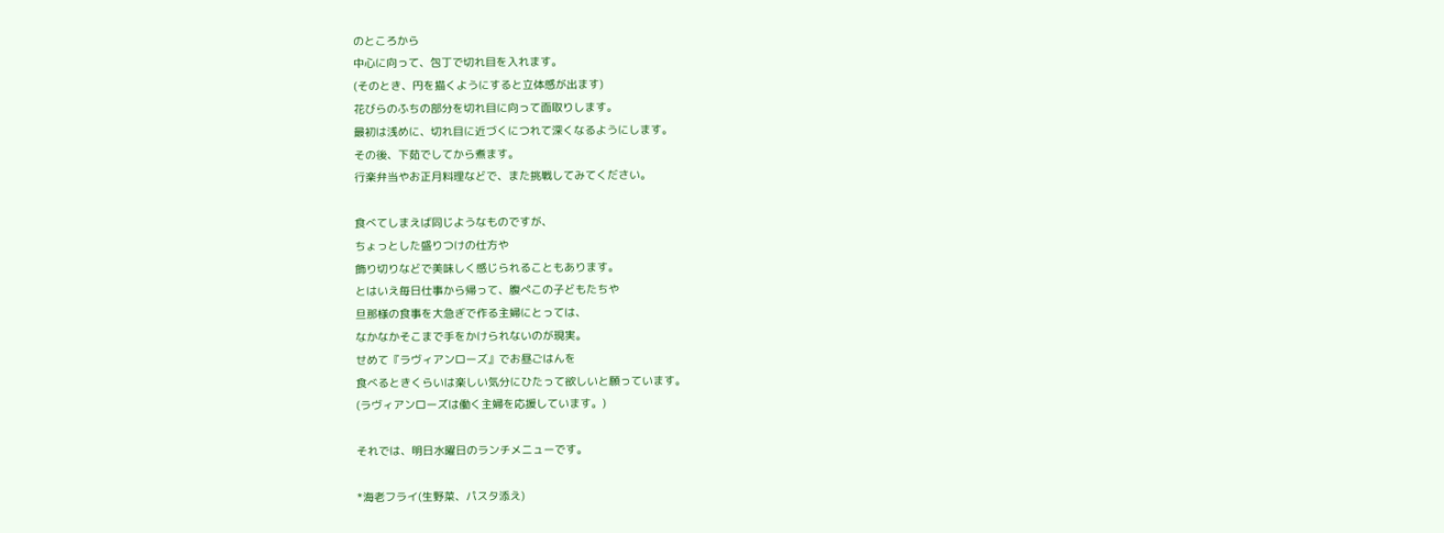のところから
中心に向って、包丁で切れ目を入れます。
(そのとき、円を描くようにすると立体感が出ます)
花びらのふちの部分を切れ目に向って面取りします。
最初は浅めに、切れ目に近づくにつれて深くなるようにします。
その後、下茹でしてから煮ます。
行楽弁当やお正月料理などで、また挑戦してみてください。

食べてしまえば同じようなものですが、
ちょっとした盛りつけの仕方や
飾り切りなどで美味しく感じられることもあります。
とはいえ毎日仕事から帰って、腹ぺこの子どもたちや
旦那様の食事を大急ぎで作る主婦にとっては、
なかなかそこまで手をかけられないのが現実。
せめて『ラヴィアンローズ』でお昼ごはんを
食べるときくらいは楽しい気分にひたって欲しいと願っています。
(ラヴィアンローズは働く主婦を応援しています。)

それでは、明日水曜日のランチメニューです。

*海老フライ(生野菜、パスタ添え)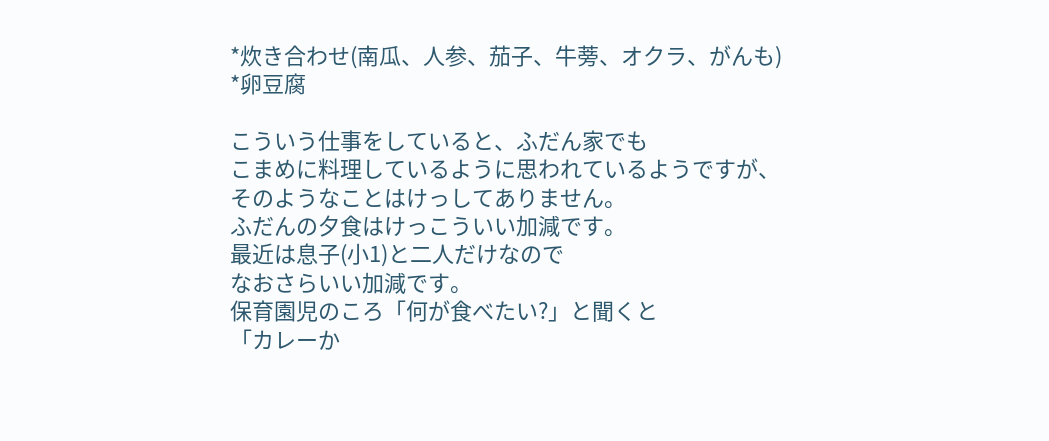*炊き合わせ(南瓜、人参、茄子、牛蒡、オクラ、がんも)
*卵豆腐

こういう仕事をしていると、ふだん家でも
こまめに料理しているように思われているようですが、
そのようなことはけっしてありません。
ふだんの夕食はけっこういい加減です。
最近は息子(小1)と二人だけなので
なおさらいい加減です。
保育園児のころ「何が食べたい?」と聞くと
「カレーか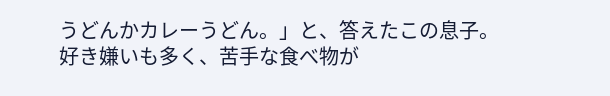うどんかカレーうどん。」と、答えたこの息子。
好き嫌いも多く、苦手な食べ物が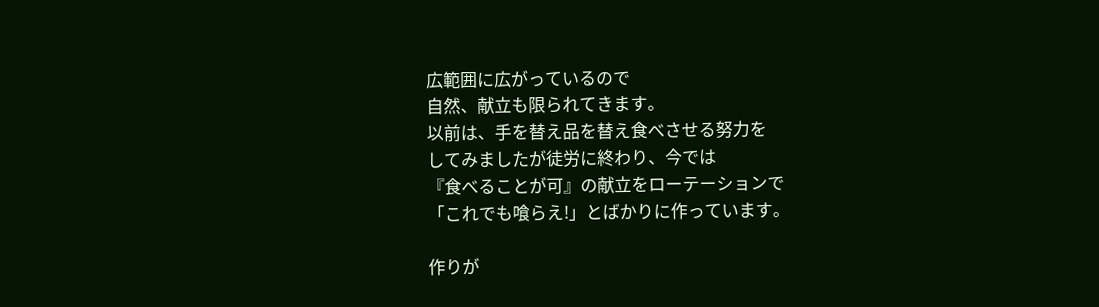広範囲に広がっているので
自然、献立も限られてきます。
以前は、手を替え品を替え食べさせる努力を
してみましたが徒労に終わり、今では
『食べることが可』の献立をローテーションで
「これでも喰らえ!」とばかりに作っています。

作りが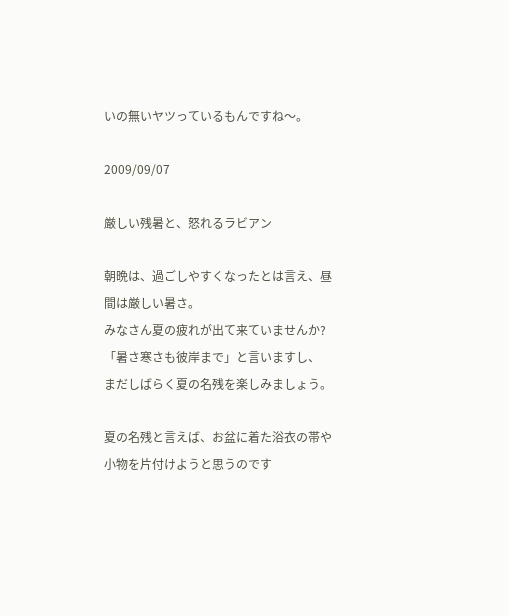いの無いヤツっているもんですね〜。

2009/09/07

厳しい残暑と、怒れるラビアン

朝晩は、過ごしやすくなったとは言え、昼間は厳しい暑さ。
みなさん夏の疲れが出て来ていませんか?
「暑さ寒さも彼岸まで」と言いますし、
まだしばらく夏の名残を楽しみましょう。

夏の名残と言えば、お盆に着た浴衣の帯や
小物を片付けようと思うのです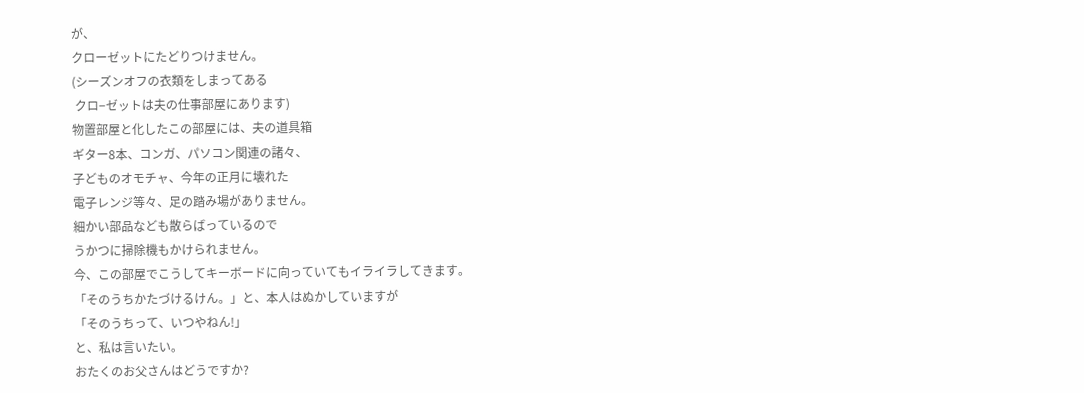が、
クローゼットにたどりつけません。
(シーズンオフの衣類をしまってある
 クロ−ゼットは夫の仕事部屋にあります)
物置部屋と化したこの部屋には、夫の道具箱
ギター8本、コンガ、パソコン関連の諸々、
子どものオモチャ、今年の正月に壊れた
電子レンジ等々、足の踏み場がありません。
細かい部品なども散らばっているので
うかつに掃除機もかけられません。
今、この部屋でこうしてキーボードに向っていてもイライラしてきます。
「そのうちかたづけるけん。」と、本人はぬかしていますが
「そのうちって、いつやねん!」
と、私は言いたい。
おたくのお父さんはどうですか?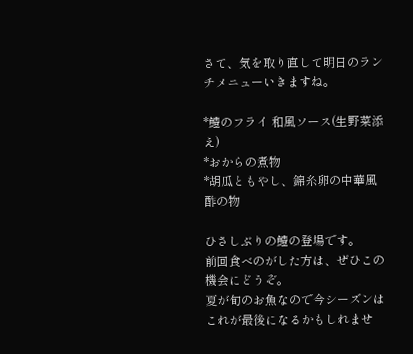さて、気を取り直して明日のランチメニューいきますね。

*鱧のフライ 和風ソース(生野菜添え)
*おからの煮物
*胡瓜ともやし、錦糸卵の中華風酢の物

ひさしぶりの鱧の登場です。
前回食べのがした方は、ぜひこの機会にどうぞ。
夏が旬のお魚なので今シーズンはこれが最後になるかもしれませ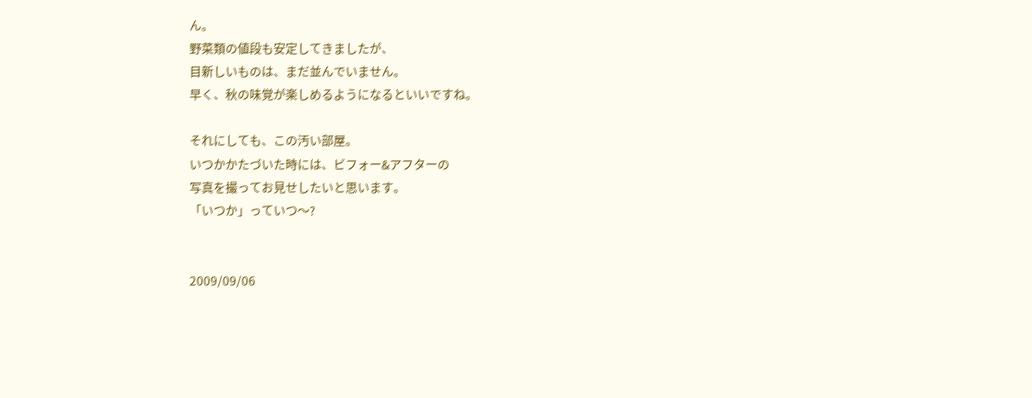ん。
野菜類の値段も安定してきましたが、
目新しいものは、まだ並んでいません。
早く、秋の味覚が楽しめるようになるといいですね。

それにしても、この汚い部屋。
いつかかたづいた時には、ビフォー&アフターの
写真を撮ってお見せしたいと思います。
「いつか」っていつ〜?


2009/09/06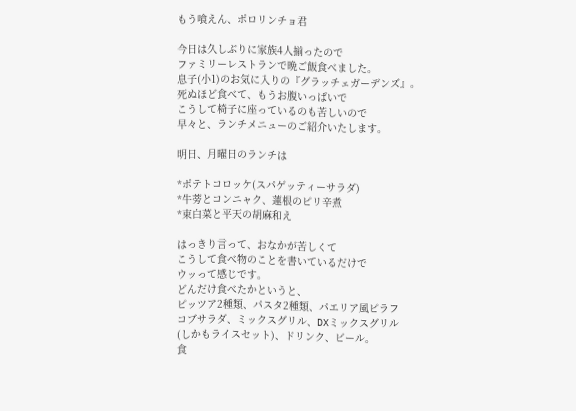もう喰えん、ポロリンチョ君

今日は久しぶりに家族4人揃ったので
ファミリーレストランで晩ご飯食べました。
息子(小1)のお気に入りの『グラッチェガーデンズ』。
死ぬほど食べて、もうお腹いっぱいで
こうして椅子に座っているのも苦しいので
早々と、ランチメニューのご紹介いたします。

明日、月曜日のランチは

*ポテトコロッケ(スパゲッティーサラダ)
*牛蒡とコンニャク、蓮根のピリ辛煮
*束白菜と平天の胡麻和え

はっきり言って、おなかが苦しくて
こうして食べ物のことを書いているだけで
ウッって感じです。
どんだけ食べたかというと、
ピッツア2種類、パスタ2種類、パエリア風ピラフ
コブサラダ、ミックスグリル、DXミックスグリル
(しかもライスセット)、ドリンク、ビール。
食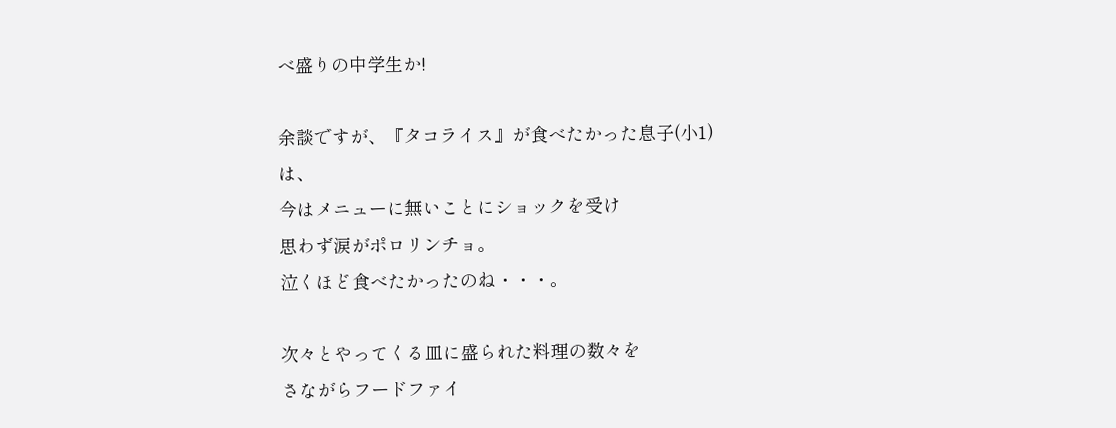べ盛りの中学生か!

余談ですが、『タコライス』が食べたかった息子(小1)は、
今はメニューに無いことにショックを受け
思わず涙がポロリンチョ。
泣くほど食べたかったのね・・・。

次々とやってくる皿に盛られた料理の数々を
さながらフードファイ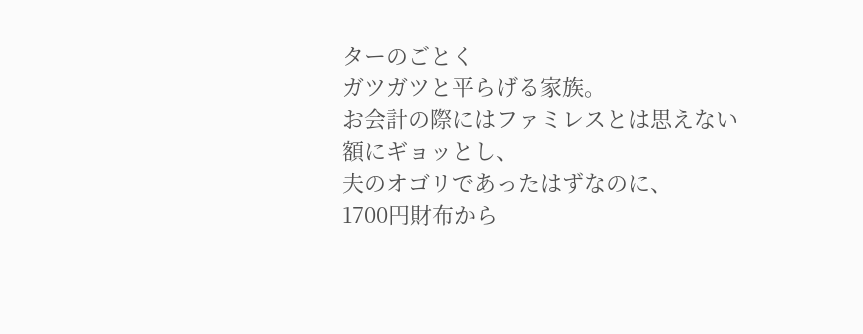ターのごとく
ガツガツと平らげる家族。
お会計の際にはファミレスとは思えない額にギョッとし、
夫のオゴリであったはずなのに、
1700円財布から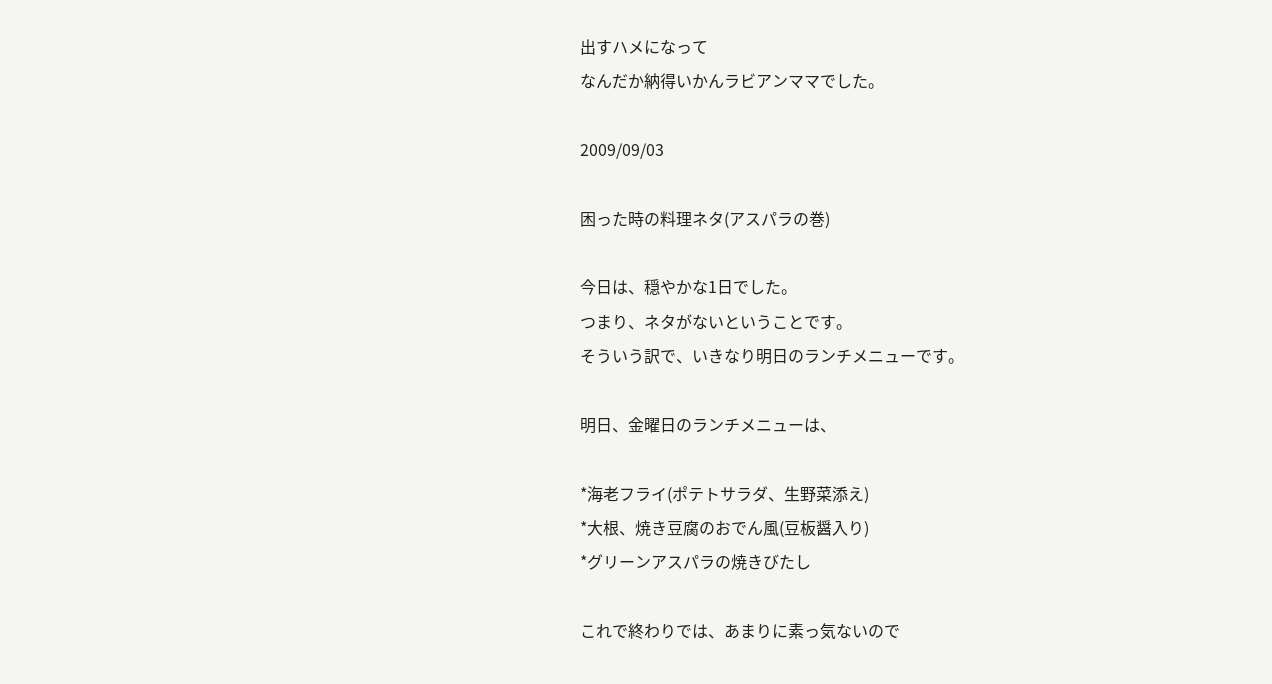出すハメになって
なんだか納得いかんラビアンママでした。

2009/09/03

困った時の料理ネタ(アスパラの巻)

今日は、穏やかな1日でした。
つまり、ネタがないということです。
そういう訳で、いきなり明日のランチメニューです。

明日、金曜日のランチメニューは、

*海老フライ(ポテトサラダ、生野菜添え)
*大根、焼き豆腐のおでん風(豆板醤入り)
*グリーンアスパラの焼きびたし

これで終わりでは、あまりに素っ気ないので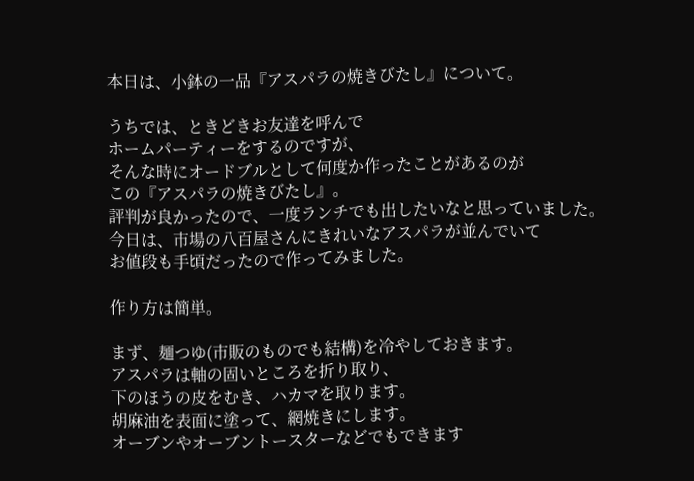本日は、小鉢の一品『アスパラの焼きびたし』について。

うちでは、ときどきお友達を呼んで
ホームパーティーをするのですが、
そんな時にオードブルとして何度か作ったことがあるのが
この『アスパラの焼きびたし』。
評判が良かったので、一度ランチでも出したいなと思っていました。
今日は、市場の八百屋さんにきれいなアスパラが並んでいて
お値段も手頃だったので作ってみました。

作り方は簡単。

まず、麺つゆ(市販のものでも結構)を冷やしておきます。
アスパラは軸の固いところを折り取り、
下のほうの皮をむき、ハカマを取ります。
胡麻油を表面に塗って、網焼きにします。
オーブンやオーブントースターなどでもできます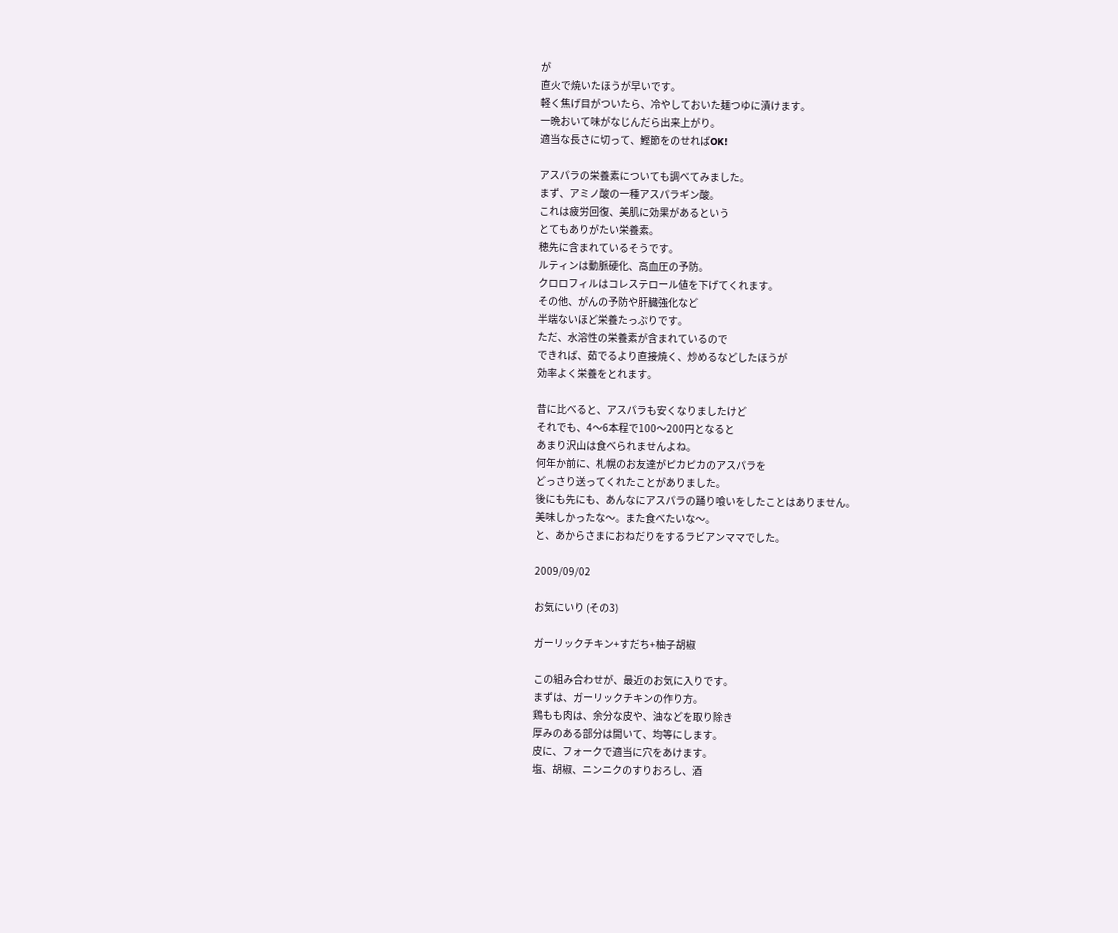が
直火で焼いたほうが早いです。
軽く焦げ目がついたら、冷やしておいた麺つゆに漬けます。
一晩おいて味がなじんだら出来上がり。
適当な長さに切って、鰹節をのせればOK!

アスパラの栄養素についても調べてみました。
まず、アミノ酸の一種アスパラギン酸。
これは疲労回復、美肌に効果があるという
とてもありがたい栄養素。
穂先に含まれているそうです。
ルティンは動脈硬化、高血圧の予防。
クロロフィルはコレステロール値を下げてくれます。
その他、がんの予防や肝臓強化など
半端ないほど栄養たっぷりです。
ただ、水溶性の栄養素が含まれているので
できれば、茹でるより直接焼く、炒めるなどしたほうが
効率よく栄養をとれます。

昔に比べると、アスパラも安くなりましたけど
それでも、4〜6本程で100〜200円となると
あまり沢山は食べられませんよね。
何年か前に、札幌のお友達がピカピカのアスパラを
どっさり送ってくれたことがありました。
後にも先にも、あんなにアスパラの踊り喰いをしたことはありません。
美味しかったな〜。また食べたいな〜。
と、あからさまにおねだりをするラビアンママでした。

2009/09/02

お気にいり (その3)

ガーリックチキン+すだち+柚子胡椒

この組み合わせが、最近のお気に入りです。
まずは、ガーリックチキンの作り方。
鶏もも肉は、余分な皮や、油などを取り除き
厚みのある部分は開いて、均等にします。
皮に、フォークで適当に穴をあけます。
塩、胡椒、ニンニクのすりおろし、酒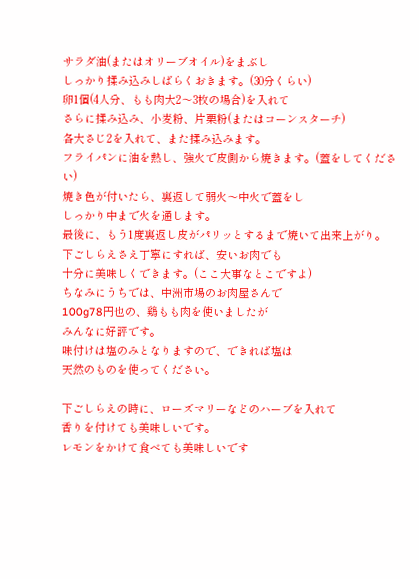サラダ油(またはオリーブオイル)をまぶし
しっかり揉み込みしばらくおきます。(30分くらい)
卵1個(4人分、もも肉大2〜3枚の場合)を入れて
さらに揉み込み、小麦粉、片栗粉(またはコーンスターチ)
各大さじ2を入れて、また揉み込みます。
フライパンに油を熱し、強火で皮側から焼きます。(蓋をしてください)
焼き色が付いたら、裏返して弱火〜中火で蓋をし
しっかり中まで火を通します。
最後に、もう1度裏返し皮がパリッとするまで焼いて出来上がり。
下ごしらえさえ丁寧にすれば、安いお肉でも
十分に美味しくできます。(ここ大事なとこですよ)
ちなみにうちでは、中洲市場のお肉屋さんで
100g78円也の、鶏もも肉を使いましたが
みんなに好評です。
味付けは塩のみとなりますので、できれば塩は
天然のものを使ってください。

下ごしらえの時に、ローズマリーなどのハーブを入れて
香りを付けても美味しいです。
レモンをかけて食べても美味しいです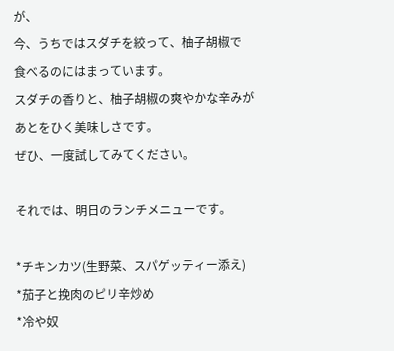が、
今、うちではスダチを絞って、柚子胡椒で
食べるのにはまっています。
スダチの香りと、柚子胡椒の爽やかな辛みが
あとをひく美味しさです。
ぜひ、一度試してみてください。

それでは、明日のランチメニューです。

*チキンカツ(生野菜、スパゲッティー添え)
*茄子と挽肉のピリ辛炒め
*冷や奴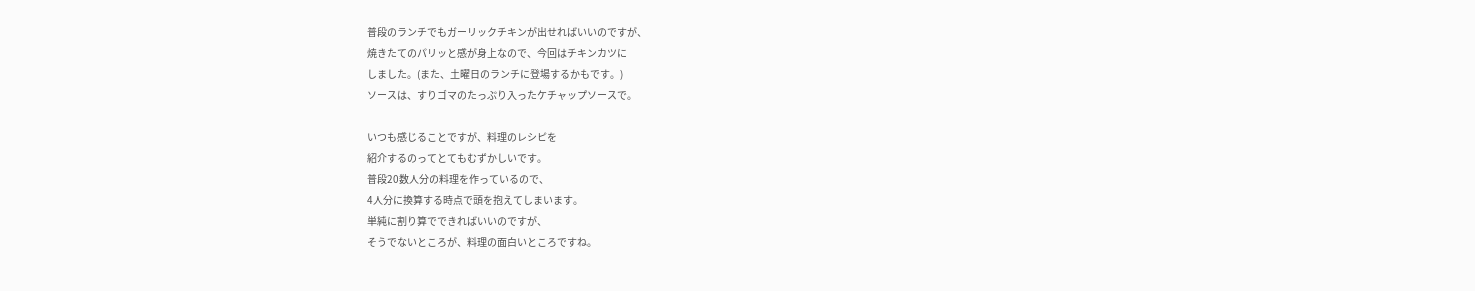普段のランチでもガーリックチキンが出せればいいのですが、
焼きたてのパリッと感が身上なので、今回はチキンカツに
しました。(また、土曜日のランチに登場するかもです。)
ソースは、すりゴマのたっぷり入ったケチャップソースで。

いつも感じることですが、料理のレシピを
紹介するのってとてもむずかしいです。
普段20数人分の料理を作っているので、
4人分に換算する時点で頭を抱えてしまいます。
単純に割り算でできればいいのですが、
そうでないところが、料理の面白いところですね。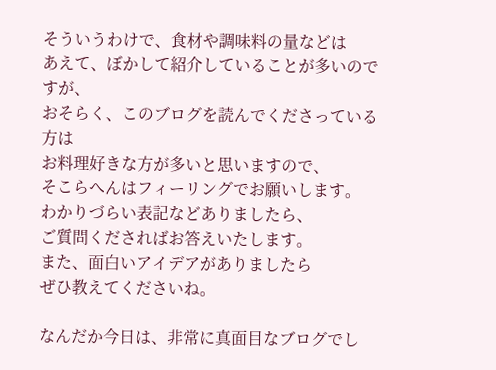そういうわけで、食材や調味料の量などは
あえて、ぼかして紹介していることが多いのですが、
おそらく、このブログを読んでくださっている方は
お料理好きな方が多いと思いますので、
そこらへんはフィーリングでお願いします。
わかりづらい表記などありましたら、
ご質問くださればお答えいたします。
また、面白いアイデアがありましたら
ぜひ教えてくださいね。

なんだか今日は、非常に真面目なブログでし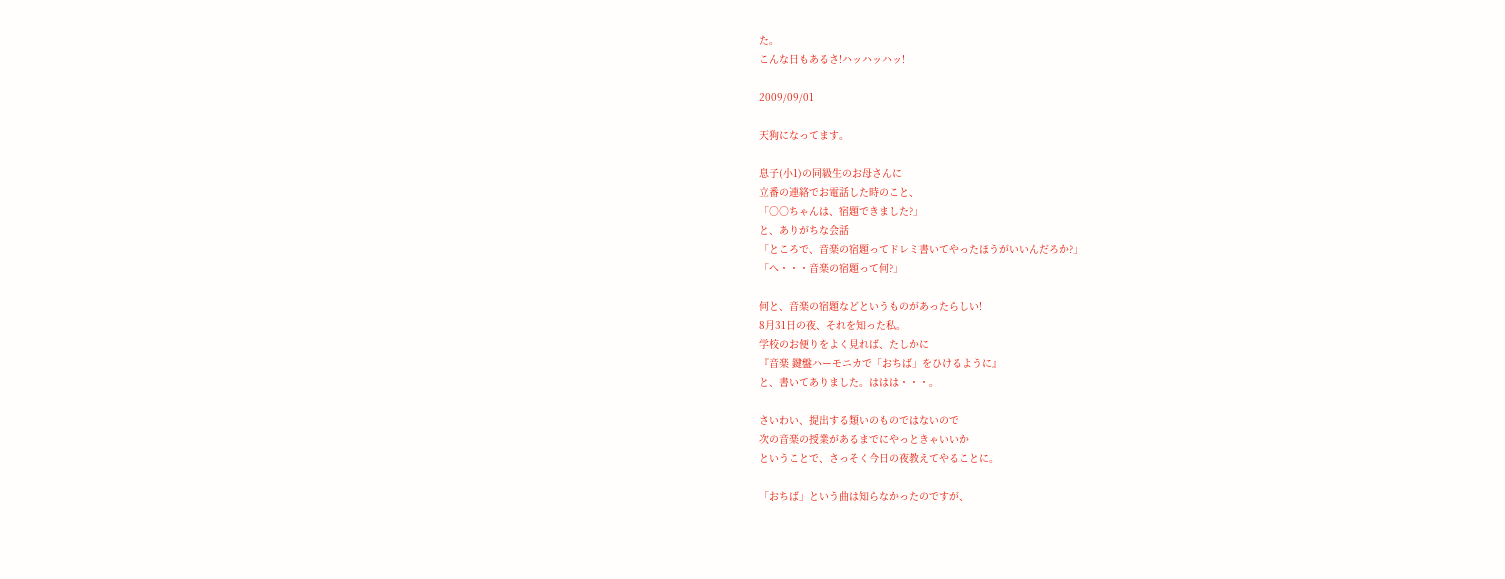た。
こんな日もあるさ!ハッハッハッ!

2009/09/01

天狗になってます。

息子(小1)の同級生のお母さんに
立番の連絡でお電話した時のこと、
「○○ちゃんは、宿題できました?」
と、ありがちな会話
「ところで、音楽の宿題ってドレミ書いてやったほうがいいんだろか?」
「へ・・・音楽の宿題って何?」

何と、音楽の宿題などというものがあったらしい!
8月31日の夜、それを知った私。
学校のお便りをよく見れば、たしかに
『音楽 鍵盤ハーモニカで「おちば」をひけるように』
と、書いてありました。ははは・・・。

さいわい、提出する類いのものではないので
次の音楽の授業があるまでにやっときゃいいか
ということで、さっそく今日の夜教えてやることに。

「おちば」という曲は知らなかったのですが、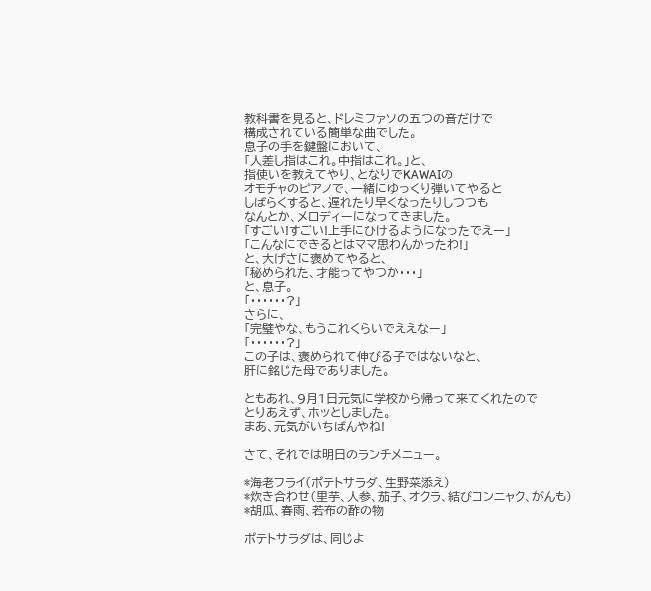教科書を見ると、ドレミファソの五つの音だけで
構成されている簡単な曲でした。
息子の手を鍵盤において、
「人差し指はこれ。中指はこれ。」と、
指使いを教えてやり、となりでKAWAIの
オモチャのピアノで、一緒にゆっくり弾いてやると
しばらくすると、遅れたり早くなったりしつつも
なんとか、メロディーになってきました。
「すごい!すごい!上手にひけるようになったでえー」
「こんなにできるとはママ思わんかったわ!」
と、大げさに褒めてやると、
「秘められた、才能ってやつか・・・」
と、息子。
「・・・・・・?」
さらに、
「完璧やな、もうこれくらいでええなー」
「・・・・・・?」
この子は、褒められて伸びる子ではないなと、
肝に銘じた母でありました。

ともあれ、9月1日元気に学校から帰って来てくれたので
とりあえず、ホッとしました。
まあ、元気がいちばんやね!

さて、それでは明日のランチメニュー。

*海老フライ(ポテトサラダ、生野菜添え)
*炊き合わせ(里芋、人参、茄子、オクラ、結びコンニャク、がんも)
*胡瓜、春雨、若布の酢の物

ポテトサラダは、同じよ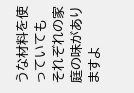うな材料を使っていても
それぞれの家庭の味がありますよ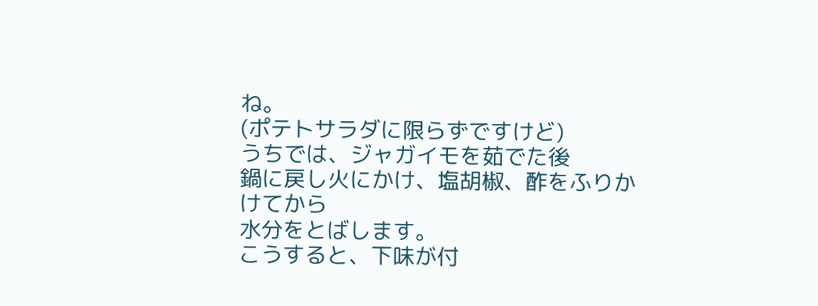ね。
(ポテトサラダに限らずですけど)
うちでは、ジャガイモを茹でた後
鍋に戻し火にかけ、塩胡椒、酢をふりかけてから
水分をとばします。
こうすると、下味が付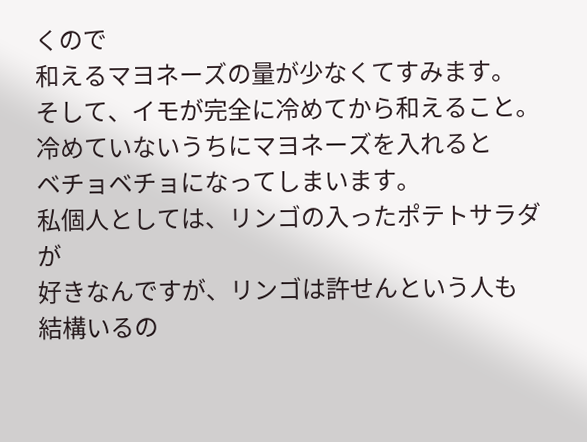くので
和えるマヨネーズの量が少なくてすみます。
そして、イモが完全に冷めてから和えること。
冷めていないうちにマヨネーズを入れると
ベチョベチョになってしまいます。
私個人としては、リンゴの入ったポテトサラダが
好きなんですが、リンゴは許せんという人も
結構いるの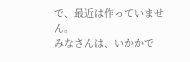で、最近は作っていません。
みなさんは、いかかで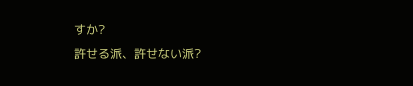すか?
許せる派、許せない派?